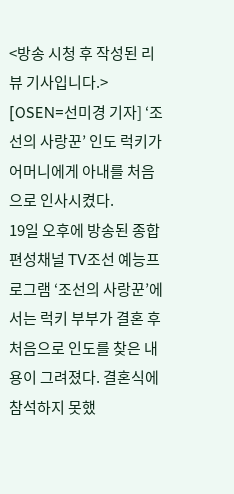<방송 시청 후 작성된 리뷰 기사입니다.>
[OSEN=선미경 기자] ‘조선의 사랑꾼’ 인도 럭키가 어머니에게 아내를 처음으로 인사시켰다.
19일 오후에 방송된 종합편성채널 TV조선 예능프로그램 ‘조선의 사랑꾼’에서는 럭키 부부가 결혼 후 처음으로 인도를 찾은 내용이 그려졌다. 결혼식에 참석하지 못했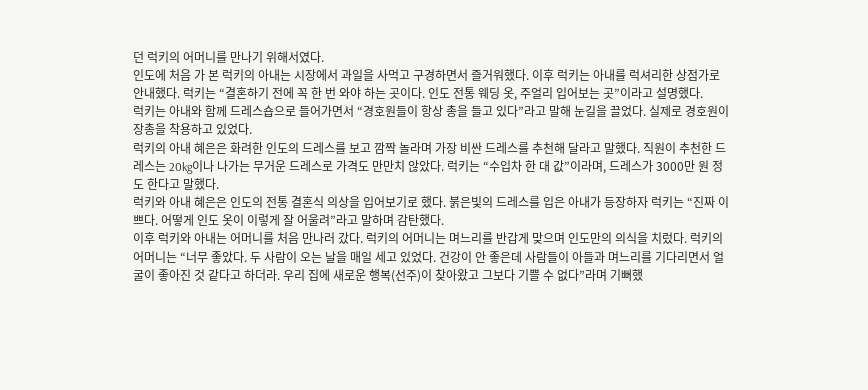던 럭키의 어머니를 만나기 위해서였다.
인도에 처음 가 본 럭키의 아내는 시장에서 과일을 사먹고 구경하면서 즐거워했다. 이후 럭키는 아내를 럭셔리한 상점가로 안내했다. 럭키는 “결혼하기 전에 꼭 한 번 와야 하는 곳이다. 인도 전통 웨딩 옷, 주얼리 입어보는 곳”이라고 설명했다.
럭키는 아내와 함께 드레스숍으로 들어가면서 “경호원들이 항상 총을 들고 있다”라고 말해 눈길을 끌었다. 실제로 경호원이 장총을 착용하고 있었다.
럭키의 아내 혜은은 화려한 인도의 드레스를 보고 깜짝 놀라며 가장 비싼 드레스를 추천해 달라고 말했다. 직원이 추천한 드레스는 20kg이나 나가는 무거운 드레스로 가격도 만만치 않았다. 럭키는 “수입차 한 대 값”이라며, 드레스가 3000만 원 정도 한다고 말했다.
럭키와 아내 혜은은 인도의 전통 결혼식 의상을 입어보기로 했다. 붉은빛의 드레스를 입은 아내가 등장하자 럭키는 “진짜 이쁘다. 어떻게 인도 옷이 이렇게 잘 어울려”라고 말하며 감탄했다.
이후 럭키와 아내는 어머니를 처음 만나러 갔다. 럭키의 어머니는 며느리를 반갑게 맞으며 인도만의 의식을 치렀다. 럭키의 어머니는 “너무 좋았다. 두 사람이 오는 날을 매일 세고 있었다. 건강이 안 좋은데 사람들이 아들과 며느리를 기다리면서 얼굴이 좋아진 것 같다고 하더라. 우리 집에 새로운 행복(선주)이 찾아왔고 그보다 기쁠 수 없다”라며 기뻐했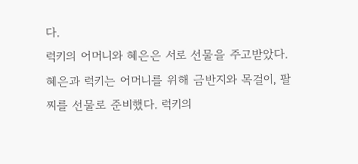다.
럭키의 어머니와 혜은은 서로 선물을 주고받았다. 혜은과 럭키는 어머니를 위해 금반지와 목걸이, 팔찌를 선물로 준비했다. 럭키의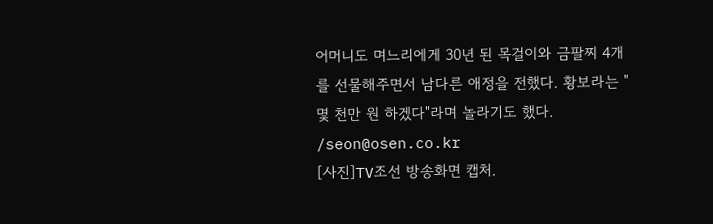어머니도 며느리에게 30년 된 목걸이와 금팔찌 4개를 선물해주면서 남다른 애정을 전했다. 황보라는 "몇 천만 원 하겠다"라며 놀라기도 했다. /seon@osen.co.kr
[사진]TV조선 방송화면 캡처.